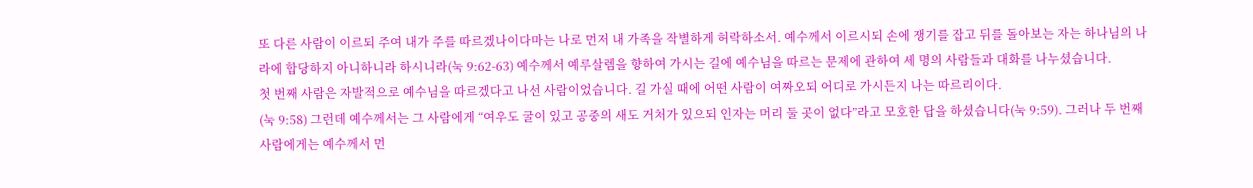또 다른 사람이 이르되 주여 내가 주를 따르겠나이다마는 나로 먼저 내 가족을 작별하게 허락하소서. 예수께서 이르시되 손에 쟁기를 잡고 뒤를 돌아보는 자는 하나님의 나라에 합당하지 아니하니라 하시니라(눅 9:62-63) 예수께서 예루살렘을 향하여 가시는 길에 예수님을 따르는 문제에 관하여 세 명의 사람들과 대화를 나누셨습니다.
첫 번째 사람은 자발적으로 예수님을 따르겠다고 나선 사람이었습니다. 길 가실 때에 어떤 사람이 여짜오되 어디로 가시든지 나는 따르리이다.
(눅 9:58) 그런데 예수께서는 그 사람에게 “여우도 굴이 있고 공중의 새도 거처가 있으되 인자는 머리 둘 곳이 없다”라고 모호한 답을 하셨습니다(눅 9:59). 그러나 두 번째 사람에게는 예수께서 먼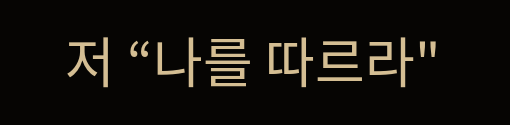저 “나를 따르라"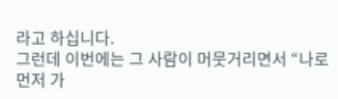라고 하십니다.
그런데 이번에는 그 사람이 머뭇거리면서 “나로 먼저 가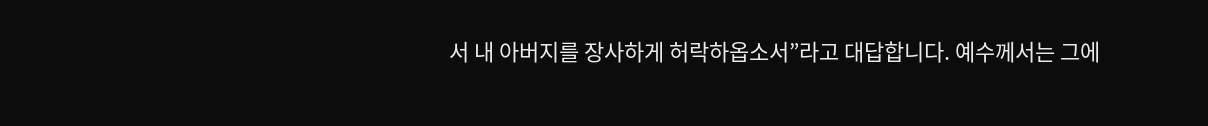서 내 아버지를 장사하게 허락하옵소서”라고 대답합니다. 예수께서는 그에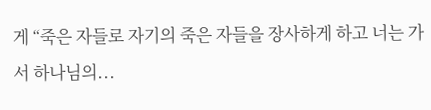게 “죽은 자들로 자기의 죽은 자들을 장사하게 하고 너는 가서 하나님의...